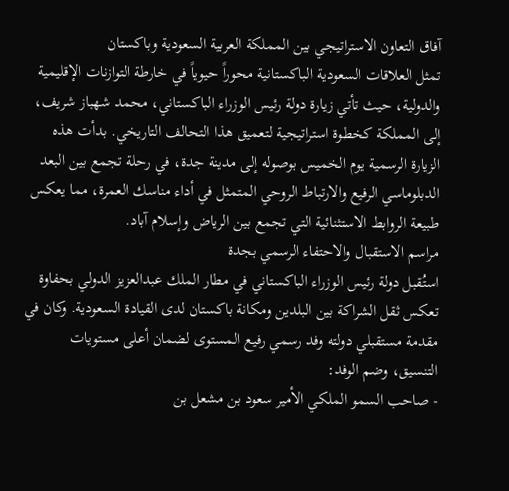آفاق التعاون الاستراتيجي بين المملكة العربية السعودية وباكستان
تمثل العلاقات السعودية الباكستانية محوراً حيوياً في خارطة التوازنات الإقليمية والدولية، حيث تأتي زيارة دولة رئيس الوزراء الباكستاني، محمد شهباز شريف، إلى المملكة كخطوة استراتيجية لتعميق هذا التحالف التاريخي. بدأت هذه الزيارة الرسمية يوم الخميس بوصوله إلى مدينة جدة، في رحلة تجمع بين البعد الدبلوماسي الرفيع والارتباط الروحي المتمثل في أداء مناسك العمرة، مما يعكس طبيعة الروابط الاستثنائية التي تجمع بين الرياض وإسلام آباد.
مراسم الاستقبال والاحتفاء الرسمي بجدة
استُقبل دولة رئيس الوزراء الباكستاني في مطار الملك عبدالعزيز الدولي بحفاوة تعكس ثقل الشراكة بين البلدين ومكانة باكستان لدى القيادة السعودية. وكان في مقدمة مستقبلي دولته وفد رسمي رفيع المستوى لضمان أعلى مستويات التنسيق، وضم الوفد:
- صاحب السمو الملكي الأمير سعود بن مشعل بن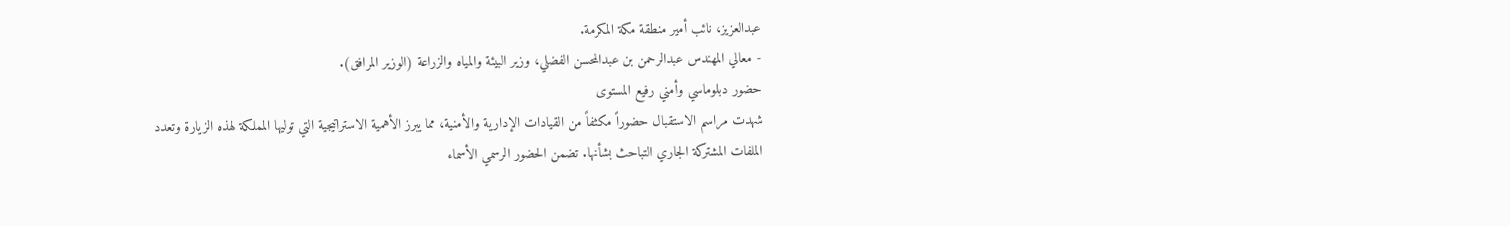عبدالعزيز، نائب أمير منطقة مكة المكرمة.
- معالي المهندس عبدالرحمن بن عبدالمحسن الفضلي، وزير البيئة والمياه والزراعة (الوزير المرافق).
حضور دبلوماسي وأمني رفيع المستوى
شهدت مراسم الاستقبال حضوراً مكثفاً من القيادات الإدارية والأمنية، مما يبرز الأهمية الاستراتيجية التي توليها المملكة لهذه الزيارة وتعدد الملفات المشتركة الجاري التباحث بشأنها. تضمن الحضور الرسمي الأسماء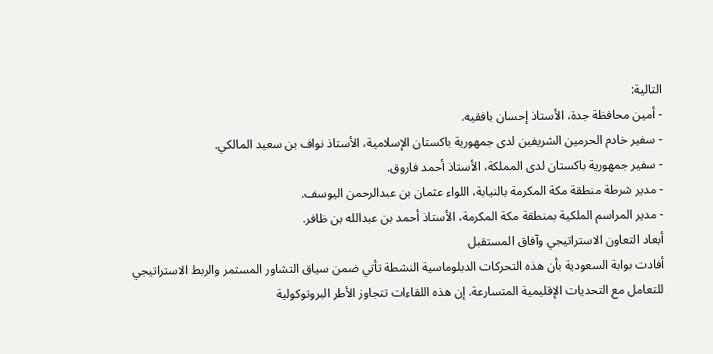التالية:
- أمين محافظة جدة، الأستاذ إحسان بافقيه.
- سفير خادم الحرمين الشريفين لدى جمهورية باكستان الإسلامية، الأستاذ نواف بن سعيد المالكي.
- سفير جمهورية باكستان لدى المملكة، الأستاذ أحمد فاروق.
- مدير شرطة منطقة مكة المكرمة بالنيابة، اللواء عثمان بن عبدالرحمن اليوسف.
- مدير المراسم الملكية بمنطقة مكة المكرمة، الأستاذ أحمد بن عبدالله بن ظافر.
أبعاد التعاون الاستراتيجي وآفاق المستقبل
أفادت بوابة السعودية بأن هذه التحركات الدبلوماسية النشطة تأتي ضمن سياق التشاور المستمر والربط الاستراتيجي للتعامل مع التحديات الإقليمية المتسارعة. إن هذه اللقاءات تتجاوز الأطر البروتوكولية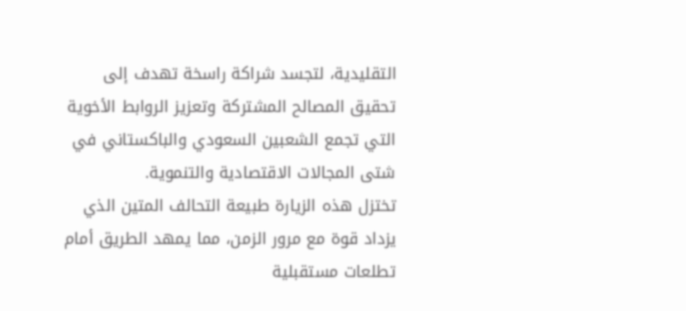التقليدية، لتجسد شراكة راسخة تهدف إلى تحقيق المصالح المشتركة وتعزيز الروابط الأخوية التي تجمع الشعبين السعودي والباكستاني في شتى المجالات الاقتصادية والتنموية.
تختزل هذه الزيارة طبيعة التحالف المتين الذي يزداد قوة مع مرور الزمن، مما يمهد الطريق أمام تطلعات مستقبلية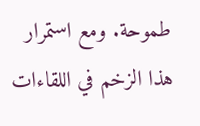طموحة. ومع استمرار هذا الزخم في اللقاءات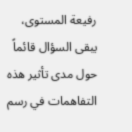رفيعة المستوى، يبقى السؤال قائماً حول مدى تأثير هذه التفاهمات في رسم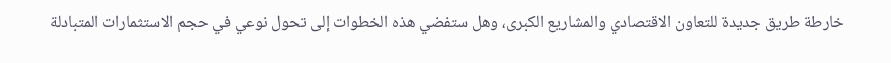خارطة طريق جديدة للتعاون الاقتصادي والمشاريع الكبرى، وهل ستفضي هذه الخطوات إلى تحول نوعي في حجم الاستثمارات المتبادلة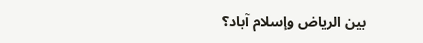بين الرياض وإسلام آباد؟